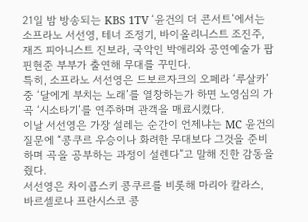21일 밤 방송되는 KBS 1TV ‘윤건의 더 콘서트’에서는 소프라노 서선영, 테너 조정기, 바이올리니스트 조진주, 재즈 피아니스트 진보라, 국악인 박애리와 공연예술가 팝핀현준 부부가 출연해 무대를 꾸민다.
특히, 소프라노 서선영은 드보르자크의 오페라 ‘루살카’ 중 ‘달에게 부치는 노래’를 열창하는가 하면 노영심의 가곡 ‘시소타기’를 연주하며 관객을 매료시켰다.
이날 서선영은 가장 설레는 순간이 언제냐는 MC 윤건의 질문에 “콩쿠르 우승이나 화려한 무대보다 그것을 준비하며 곡을 공부하는 과정이 설렌다”고 말해 진한 감동을 줬다.
서선영은 차이콥스키 콩쿠르를 비롯해 마리아 칼라스, 바르셀로나 프란시스코 콩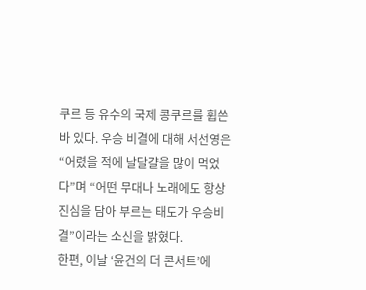쿠르 등 유수의 국제 콩쿠르를 휩쓴 바 있다. 우승 비결에 대해 서선영은 “어렸을 적에 날달걀을 많이 먹었다”며 “어떤 무대나 노래에도 항상 진심을 담아 부르는 태도가 우승비결”이라는 소신을 밝혔다.
한편, 이날 ‘윤건의 더 콘서트’에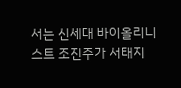서는 신세대 바이올리니스트 조진주가 서태지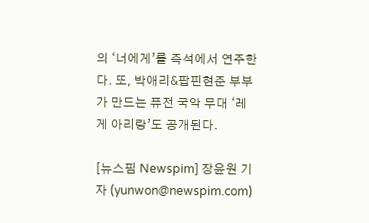의 ‘너에게’를 즉석에서 연주한다. 또, 박애리&팝핀현준 부부가 만드는 퓨전 국악 무대 ‘레게 아리랑’도 공개된다.

[뉴스핌 Newspim] 장윤원 기자 (yunwon@newspim.com)